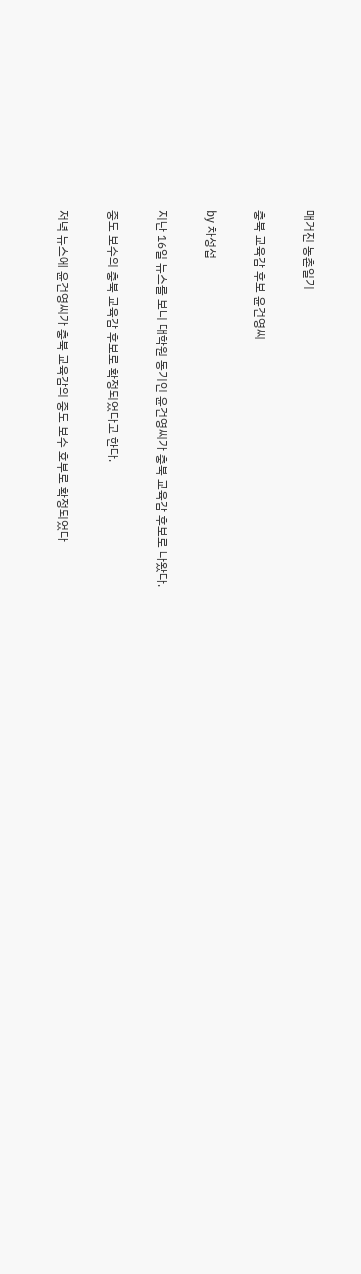매거진 농촌일기

충북 교육감 후보 윤건영씨

by 차성섭

지난 16일 뉴스를 보니 대학원 동기인 윤건영씨가 충북 교육감 후보로 나왔다.

중도 보수의 충북 교육감 후보로 확정되었다고 한다.

저녁 뉴스에 윤건영씨가 충북 교육감의 중도 보수 호부로 확정되었다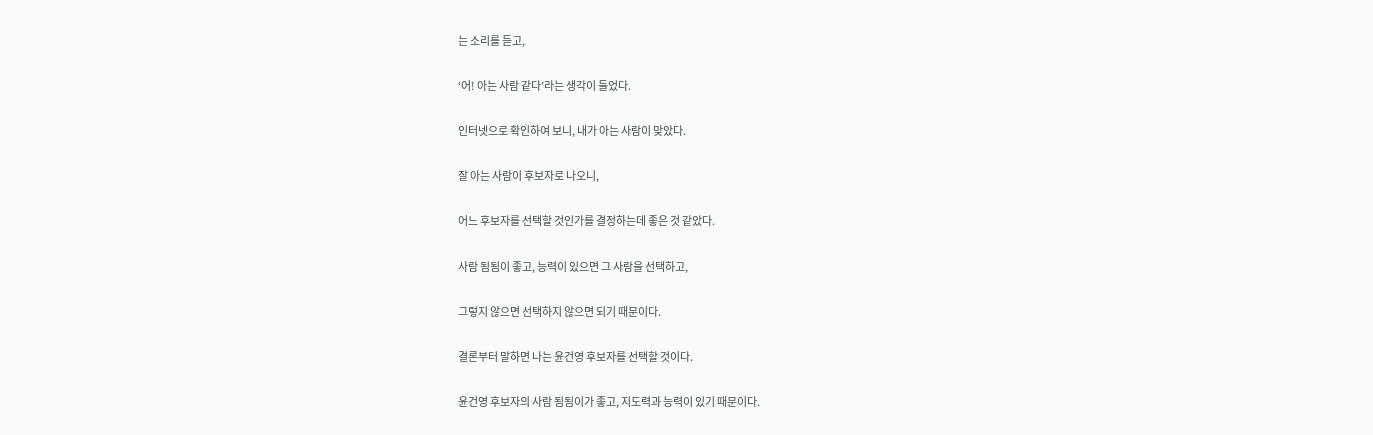는 소리를 듣고,

‘어! 아는 사람 같다’라는 생각이 들었다.

인터넷으로 확인하여 보니, 내가 아는 사람이 맞았다.

잘 아는 사람이 후보자로 나오니,

어느 후보자를 선택할 것인가를 결정하는데 좋은 것 같았다.

사람 됨됨이 좋고, 능력이 있으면 그 사람을 선택하고,

그렇지 않으면 선택하지 않으면 되기 때문이다.

결론부터 말하면 나는 윤건영 후보자를 선택할 것이다.

윤건영 후보자의 사람 됨됨이가 좋고, 지도력과 능력이 있기 때문이다.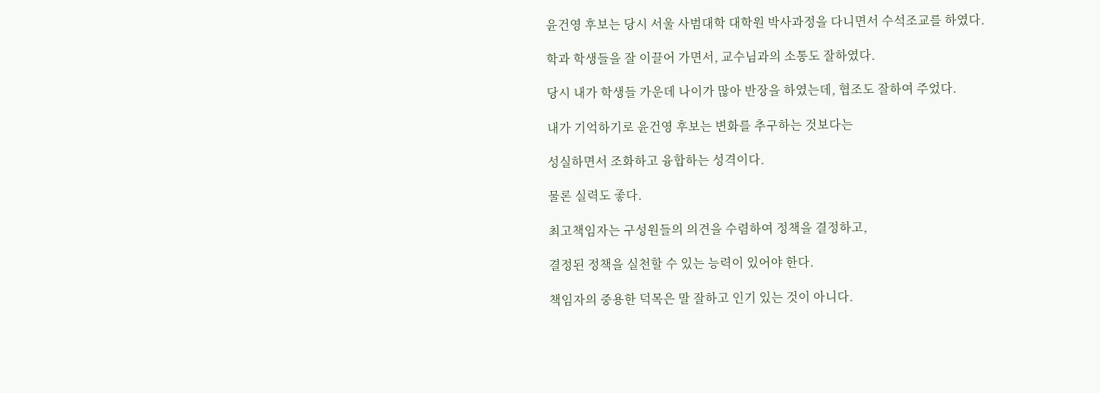윤건영 후보는 당시 서울 사범대학 대학원 박사과정을 다니면서 수석조교를 하였다.

학과 학생들을 잘 이끌어 가면서, 교수님과의 소통도 잘하였다.

당시 내가 학생들 가운데 나이가 많아 반장을 하였는데, 협조도 잘하여 주었다.

내가 기억하기로 윤건영 후보는 변화를 추구하는 것보다는

성실하면서 조화하고 융합하는 성격이다.

물론 실력도 좋다.

최고책임자는 구성원들의 의견을 수렴하여 정책을 결정하고,

결정된 정책을 실천할 수 있는 능력이 있어야 한다.

책임자의 중용한 덕목은 말 잘하고 인기 있는 것이 아니다.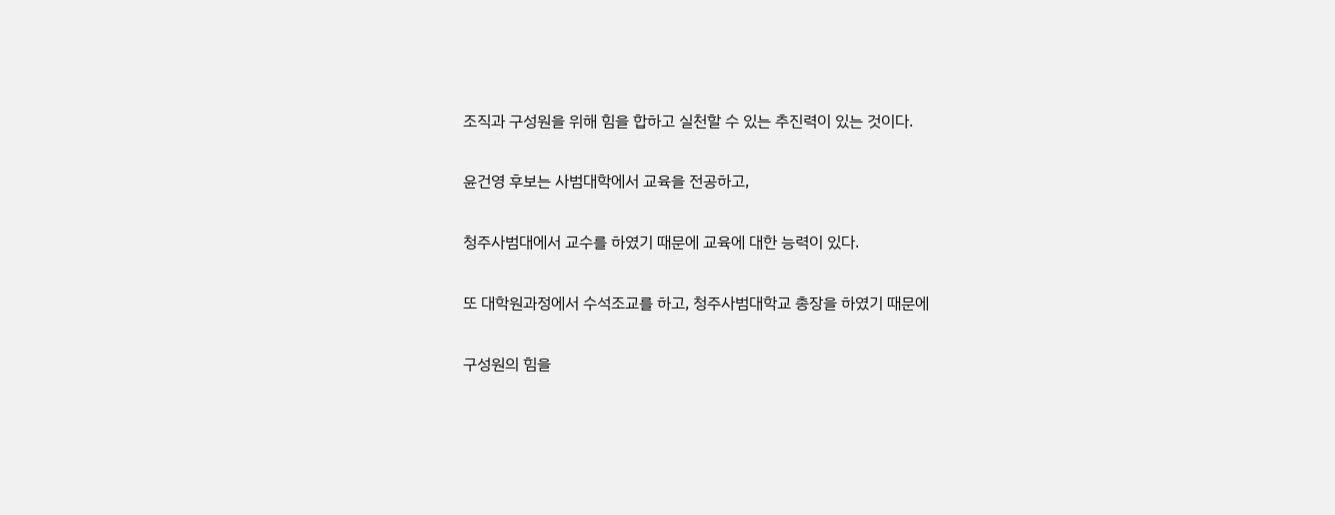조직과 구성원을 위해 힘을 합하고 실천할 수 있는 추진력이 있는 것이다.

윤건영 후보는 사범대학에서 교육을 전공하고,

청주사범대에서 교수를 하였기 때문에 교육에 대한 능력이 있다.

또 대학원과정에서 수석조교를 하고, 청주사범대학교 총장을 하였기 때문에

구성원의 힘을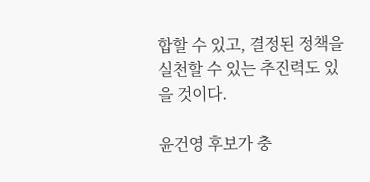합할 수 있고, 결정된 정책을 실천할 수 있는 추진력도 있을 것이다.

윤건영 후보가 충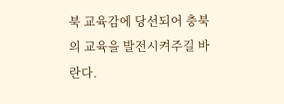북 교육감에 당선되어 충북의 교육을 발전시켜주길 바란다.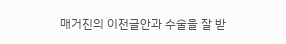매거진의 이전글안과 수술을 잘 받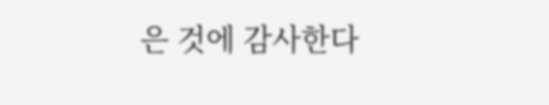은 것에 감사한다